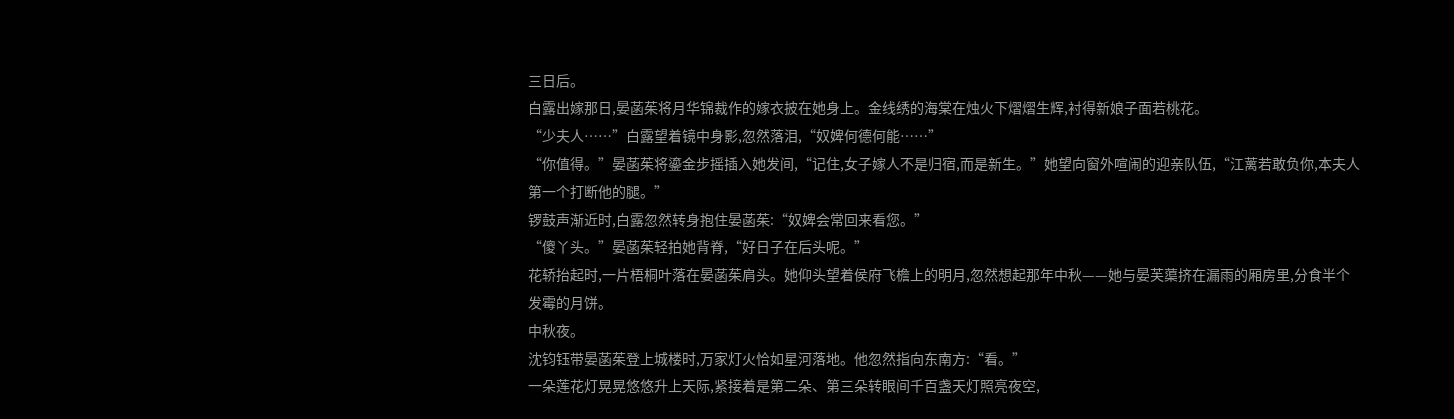三日后。
白露出嫁那日,晏菡茱将月华锦裁作的嫁衣披在她身上。金线绣的海棠在烛火下熠熠生辉,衬得新娘子面若桃花。
“少夫人……”白露望着镜中身影,忽然落泪,“奴婢何德何能……”
“你值得。”晏菡茱将鎏金步摇插入她发间,“记住,女子嫁人不是归宿,而是新生。”她望向窗外喧闹的迎亲队伍,“江蓠若敢负你,本夫人第一个打断他的腿。”
锣鼓声渐近时,白露忽然转身抱住晏菡茱:“奴婢会常回来看您。”
“傻丫头。”晏菡茱轻拍她背脊,“好日子在后头呢。”
花轿抬起时,一片梧桐叶落在晏菡茱肩头。她仰头望着侯府飞檐上的明月,忽然想起那年中秋——她与晏芙蕖挤在漏雨的厢房里,分食半个发霉的月饼。
中秋夜。
沈钧钰带晏菡茱登上城楼时,万家灯火恰如星河落地。他忽然指向东南方:“看。”
一朵莲花灯晃晃悠悠升上天际,紧接着是第二朵、第三朵转眼间千百盏天灯照亮夜空,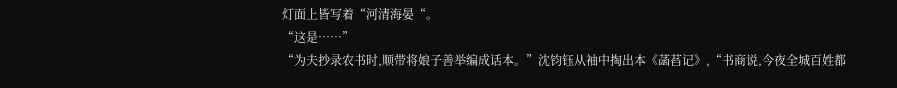灯面上皆写着“河清海晏“。
“这是……”
“为夫抄录农书时,顺带将娘子善举编成话本。”沈钧钰从袖中掏出本《菡萏记》,“书商说,今夜全城百姓都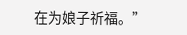在为娘子祈福。”